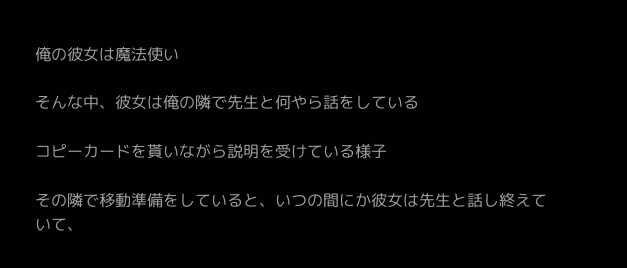俺の彼女は魔法使い

そんな中、彼女は俺の隣で先生と何やら話をしている

コピーカードを貰いながら説明を受けている様子

その隣で移動準備をしていると、いつの間にか彼女は先生と話し終えていて、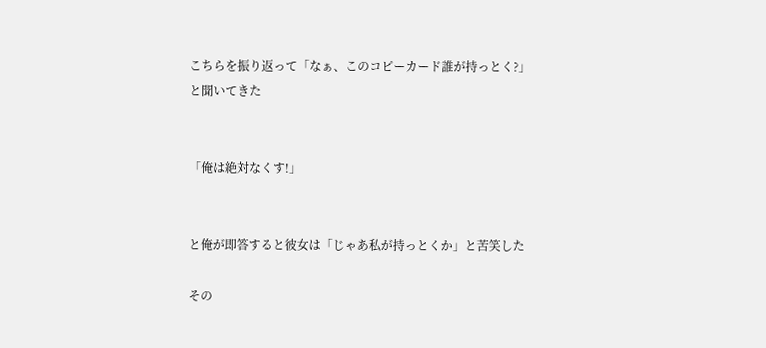こちらを振り返って「なぁ、このコピーカード誰が持っとく?」と聞いてきた


「俺は絶対なくす!」


と俺が即答すると彼女は「じゃあ私が持っとくか」と苦笑した

その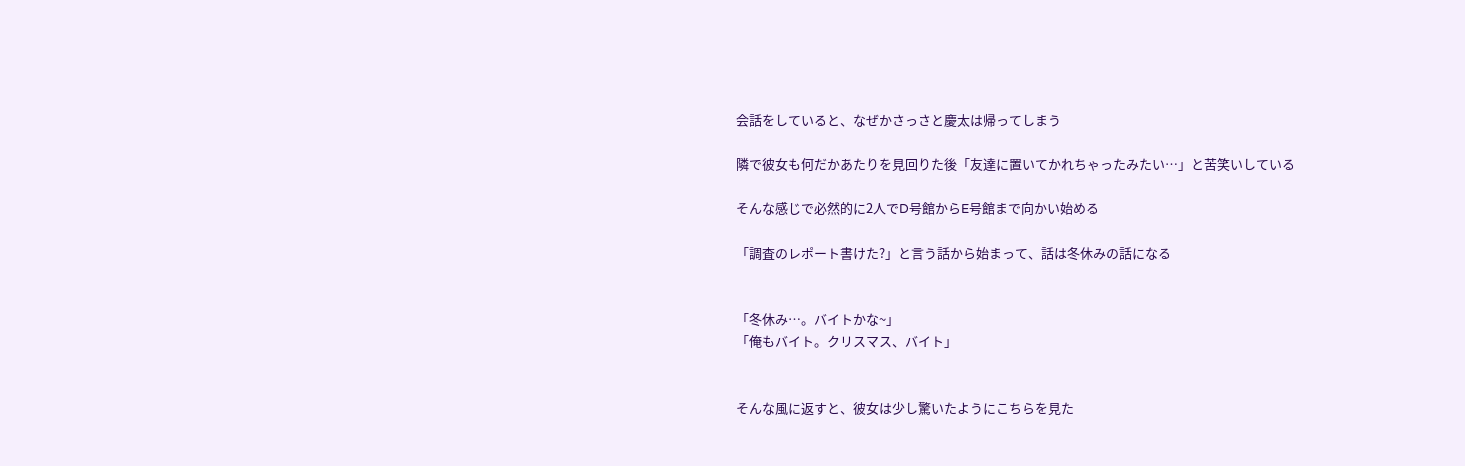会話をしていると、なぜかさっさと慶太は帰ってしまう

隣で彼女も何だかあたりを見回りた後「友達に置いてかれちゃったみたい…」と苦笑いしている

そんな感じで必然的に2人でD号館からE号館まで向かい始める

「調査のレポート書けた?」と言う話から始まって、話は冬休みの話になる


「冬休み…。バイトかな~」
「俺もバイト。クリスマス、バイト」


そんな風に返すと、彼女は少し驚いたようにこちらを見た